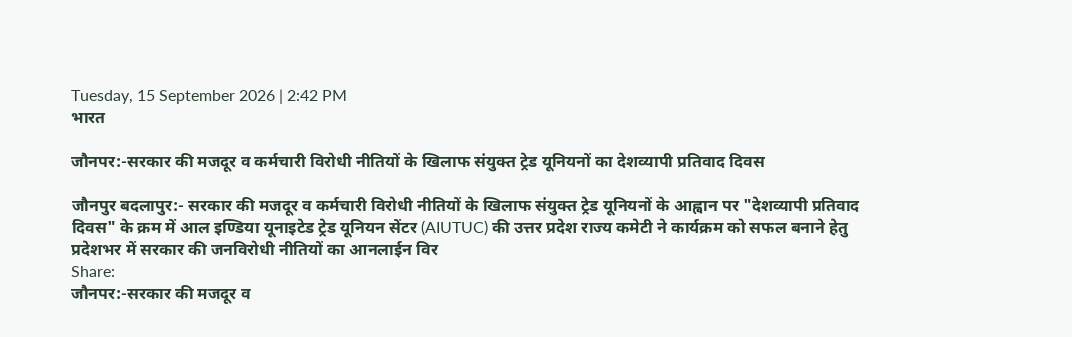Tuesday, 15 September 2026 | 2:42 PM
भारत

जौनपर:-सरकार की मजदूर व कर्मचारी विरोधी नीतियों के खिलाफ संयुक्त ट्रेड यूनियनों का देशव्यापी प्रतिवाद दिवस

जौनपुर बदलापुर:- सरकार की मजदूर व कर्मचारी विरोधी नीतियों के खिलाफ संयुक्त ट्रेड यूनियनों के आह्वान पर "देशव्यापी प्रतिवाद दिवस" के क्रम में आल इण्डिया यूनाइटेड ट्रेड यूनियन सेंटर (AIUTUC) की उत्तर प्रदेश राज्य कमेटी ने कार्यक्रम को सफल बनाने हेतु प्रदेशभर में सरकार की जनविरोधी नीतियों का आनलाईन विर
Share:
जौनपर:-सरकार की मजदूर व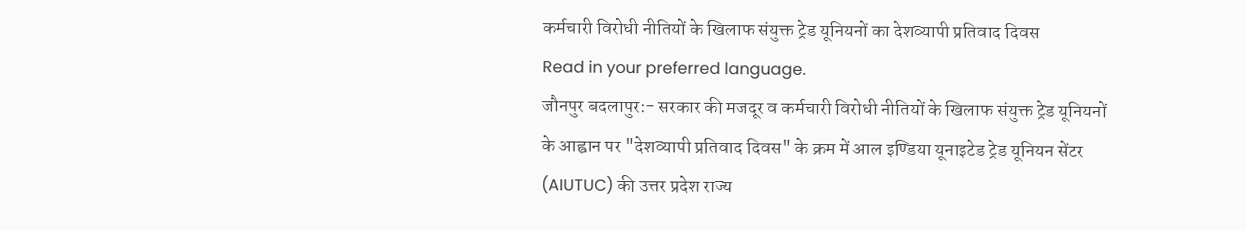कर्मचारी विरोधी नीतियों के खिलाफ संयुक्त ट्रेड यूनियनों का देशव्यापी प्रतिवाद दिवस
Read in your preferred language.
जौनपुर बदलापुर:- सरकार की मजदूर व कर्मचारी विरोधी नीतियों के खिलाफ संयुक्त ट्रेड यूनियनों के आह्वान पर "देशव्यापी प्रतिवाद दिवस" के क्रम में आल इण्डिया यूनाइटेड ट्रेड यूनियन सेंटर (AIUTUC) की उत्तर प्रदेश राज्य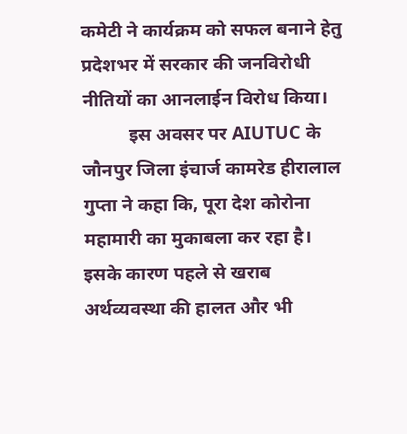कमेटी ने कार्यक्रम को सफल बनाने हेतु प्रदेशभर में सरकार की जनविरोधी नीतियों का आनलाईन विरोध किया।
          इस अवसर पर AIUTUC के जौनपुर जिला इंचार्ज कामरेड हीरालाल गुप्ता ने कहा कि, पूरा देश कोरोना महामारी का मुकाबला कर रहा है। इसके कारण पहले से खराब अर्थव्यवस्था की हालत और भी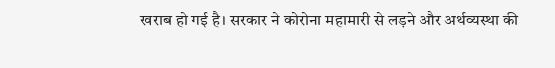खराब हो गई है। सरकार ने कोरोना महामारी से लड़ने और अर्थव्यस्था की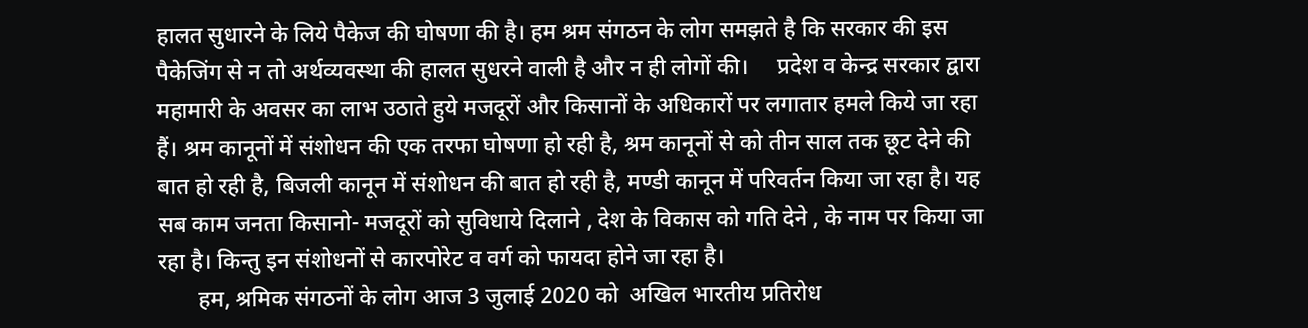हालत सुधारने के लिये पैकेज की घोषणा की है। हम श्रम संगठन के लोग समझते है कि सरकार की इस पैकेजिंग से न तो अर्थव्यवस्था की हालत सुधरने वाली है और न ही लोगों की।     प्रदेश व केन्द्र सरकार द्वारा महामारी के अवसर का लाभ उठाते हुये मजदूरों और किसानों के अधिकारों पर लगातार हमले किये जा रहा हैं। श्रम कानूनों में संशोधन की एक तरफा घोषणा हो रही है, श्रम कानूनों से को तीन साल तक छूट देने की बात हो रही है, बिजली कानून में संशोधन की बात हो रही है, मण्डी कानून में परिवर्तन किया जा रहा है। यह सब काम जनता किसानो- मजदूरों को सुविधाये दिलाने , देश के विकास को गति देने , के नाम पर किया जा रहा है। किन्तु इन संशोधनों से कारपोरेट व वर्ग को फायदा होने जा रहा है।
       हम, श्रमिक संगठनों के लोग आज 3 जुलाई 2020 को  अखिल भारतीय प्रतिरोध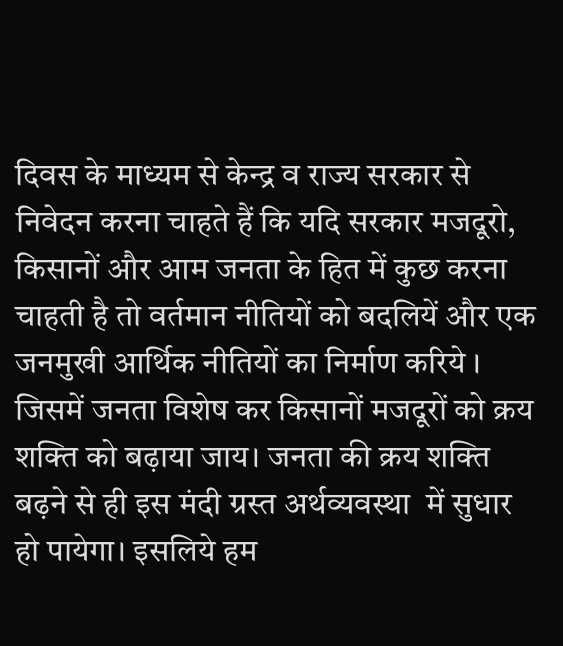दिवस के माध्यम से केन्द्र व राज्य सरकार से निवेदन करना चाहते हैं कि यदि सरकार मजदूरो, किसानों और आम जनता के हित में कुछ करना चाहती है तो वर्तमान नीतियों को बदलियें और एक जनमुखी आर्थिक नीतियों का निर्माण करिये । जिसमें जनता विशेष कर किसानों मजदूरों को क्रय शक्ति को बढ़ाया जाय। जनता की क्रय शक्ति बढ़ने से ही इस मंदी ग्रस्त अर्थव्यवस्था  में सुधार हो पायेगा। इसलिये हम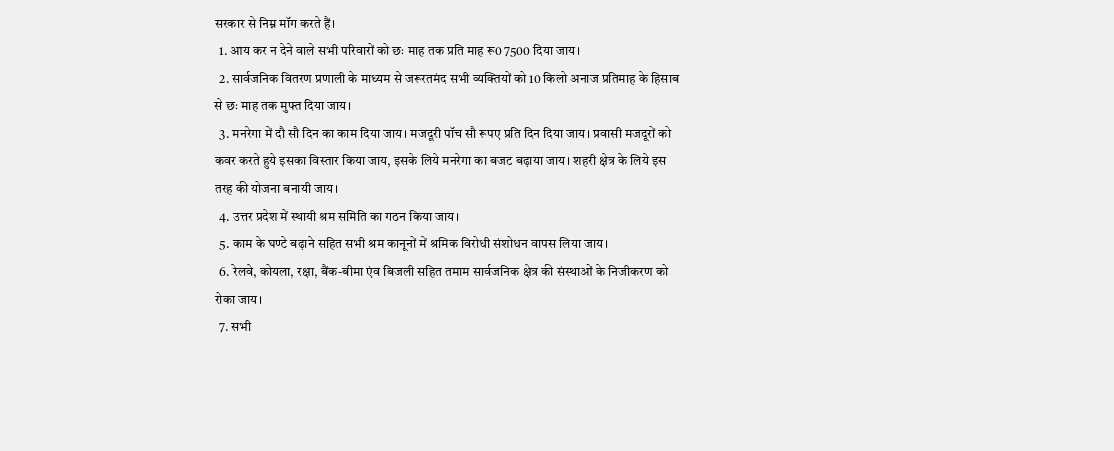सरकार से निम्न मॉग करते हैं।
  1. आय कर न देने वाले सभी परिवारों को छः माह तक प्रति माह रू0 7500 दिया जाय।
  2. सार्वजनिक वितरण प्रणाली के माध्यम से जरूरतमंद सभी व्यक्तियों को 10 किलो अनाज प्रतिमाह के हिसाब से छः माह तक मुफ्त दिया जाय।
  3. मनरेगा में दौ सौ दिन का काम दिया जाय। मजदूरी पॉच सौ रूपए प्रति दिन दिया जाय। प्रवासी मजदूरों को कवर करते हुये इसका विस्तार किया जाय, इसके लिये मनरेगा का बजट बढ़ाया जाय। शहरी क्षेत्र के लिये इस तरह की योजना बनायी जाय।
  4. उत्तर प्रदेश में स्थायी श्रम समिति का गठन किया जाय।
  5. काम के घण्टे बढ़ाने सहित सभी श्रम कानूनों में श्रमिक विरोधी संशोधन वापस लिया जाय।
  6. रेलवे, कोयला, रक्षा, बैंक-बीमा एंव बिजली सहित तमाम सार्वजनिक क्षेत्र की संस्थाओं के निजीकरण को रोका जाय।
  7. सभी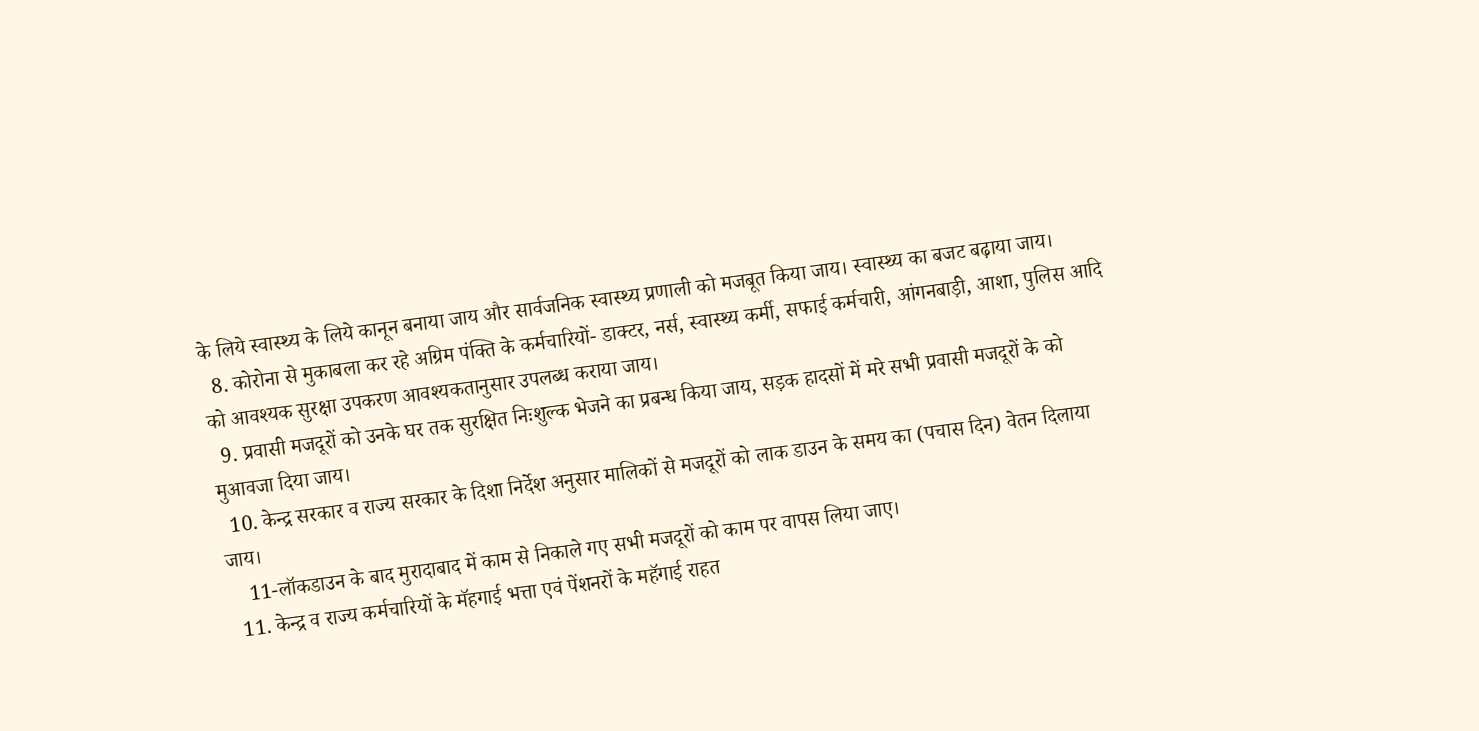के लिये स्वास्थ्य के लिये कानून बनाया जाय और सार्वजनिक स्वास्थ्य प्रणाली को मजबूत किया जाय। स्वास्थ्य का बजट बढ़ाया जाय।
  8. कोरोना से मुकाबला कर रहे अग्रिम पंक्ति के कर्मचारियों- डाक्टर, नर्स, स्वास्थ्य कर्मी, सफाई कर्मचारी, आंगनबाड़ी, आशा, पुलिस आदि को आवश्यक सुरक्षा उपकरण आवश्यकतानुसार उपलब्ध कराया जाय।
  9. प्रवासी मजदूरों को उनके घर तक सुरक्षित निःशुल्क भेजने का प्रबन्ध किया जाय, सड़क हादसों में मरे सभी प्रवासी मजदूरों के को मुआवजा दिया जाय।
  10. केन्द्र सरकार व राज्य सरकार के दिशा निर्देश अनुसार मालिकों से मजदूरों को लाक डाउन के समय का (पचास दिन) वेतन दिलाया जाय।
    11-लॉकडाउन के बाद मुरादाबाद में काम से निकाले गए सभी मजदूरों को काम पर वापस लिया जाए।
  11. केन्द्र व राज्य कर्मचारियों के मॅहगाई भत्ता एवं पेंशनरों के महॅगाई राहत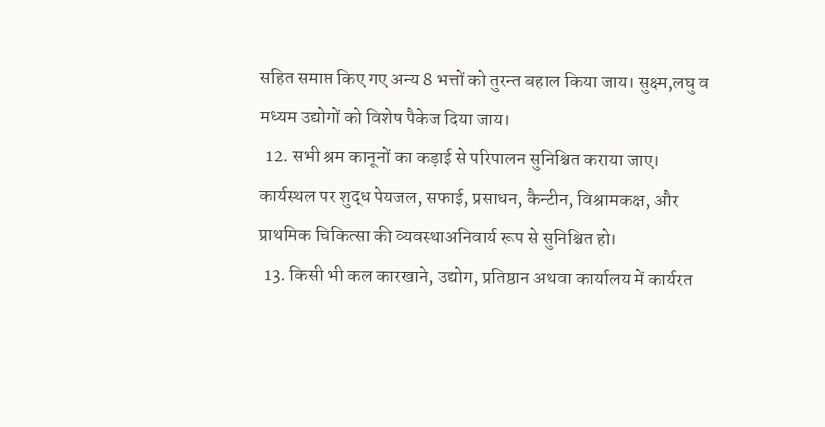सहित समाप्त किए गए अन्य 8 भत्तों को तुरन्त बहाल किया जाय। सुक्ष्म,लघु व मध्यम उद्योगों को विशेष पैकेज दिया जाय।
  12. सभी श्रम कानूनों का कड़ाई से परिपालन सुनिश्चित कराया जाए। कार्यस्थल पर शुद्ध पेयजल, सफाई, प्रसाधन, कैन्टीन, विश्रामकक्ष, और प्राथमिक चिकित्सा की व्यवस्थाअनिवार्य रूप से सुनिश्चित हो।
  13. किसी भी कल कारखाने, उद्योग, प्रतिष्ठान अथवा कार्यालय में कार्यरत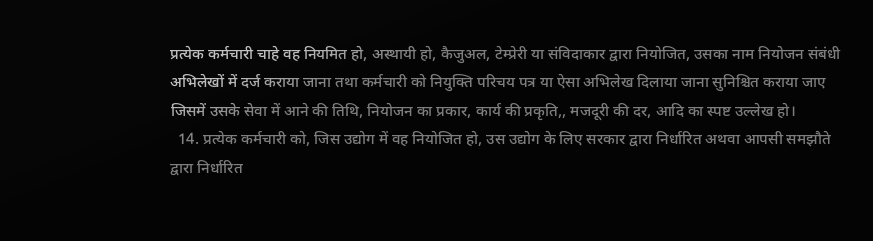प्रत्येक कर्मचारी चाहे वह नियमित हो, अस्थायी हो, कैजुअल, टेम्प्रेरी या संविदाकार द्वारा नियोजित, उसका नाम नियोजन संबंधी अभिलेखों में दर्ज कराया जाना तथा कर्मचारी को नियुक्ति परिचय पत्र या ऐसा अभिलेख दिलाया जाना सुनिश्चित कराया जाए जिसमें उसके सेवा में आने की तिथि, नियोजन का प्रकार, कार्य की प्रकृति,, मजदूरी की दर, आदि का स्पष्ट उल्लेख हो।
  14. प्रत्येक कर्मचारी को, जिस उद्योग में वह नियोजित हो, उस उद्योग के लिए सरकार द्वारा निर्धारित अथवा आपसी समझौते द्वारा निर्धारित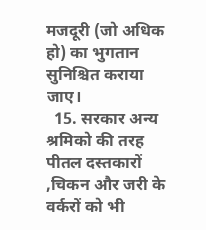मजदूरी (जो अधिक हो) का भुगतान सुनिश्चित कराया जाए।
  15. सरकार अन्य श्रमिको की तरह पीतल दस्तकारों ,चिकन और जरी के वर्करों को भी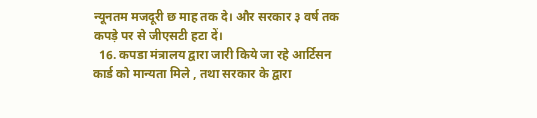न्यूनतम मजदूरी छ माह तक दे। और सरकार ३ वर्ष तक कपड़े पर से जीएसटी हटा दें।
  16. कपडा मंत्रालय द्वारा जारी किये जा रहे आर्टिसन कार्ड को मान्यता मिले , तथा सरकार के द्वारा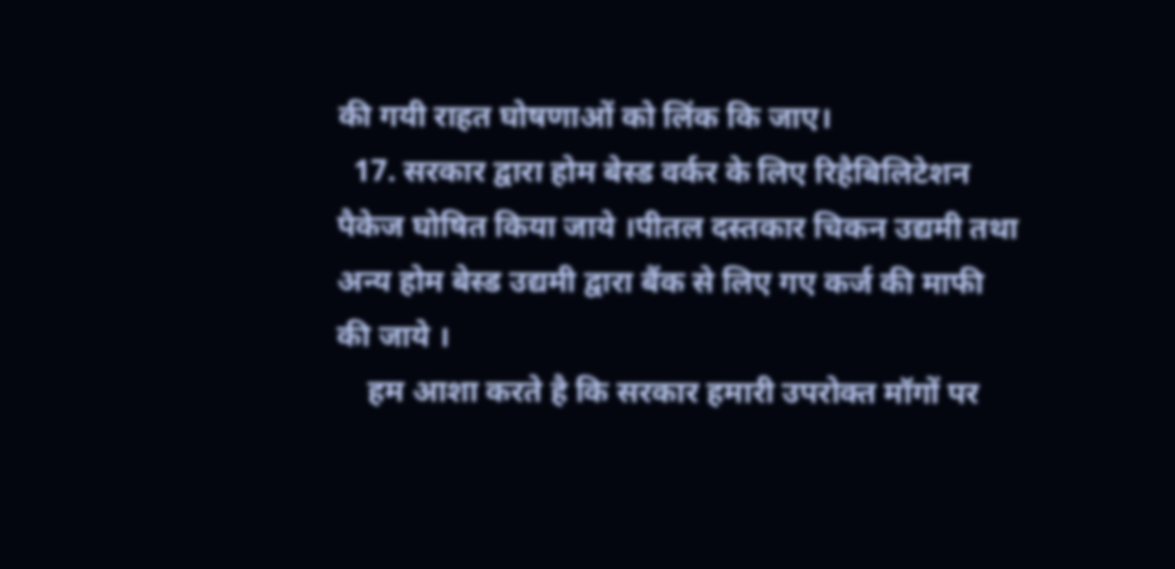की गयी राहत घोषणाओं को लिंक कि जाए।
  17. सरकार द्वारा होम बेस्ड वर्कर के लिए रिहैबिलिटेशन पैकेज घोषित किया जाये ।पीतल दस्तकार चिकन उद्यमी तथा अन्य होम बेस्ड उद्यमी द्वारा बैंक से लिए गए कर्ज की माफी की जाये ।
    हम आशा करते है कि सरकार हमारी उपरोक्त मॉगों पर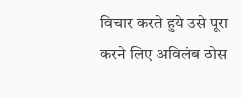विचार करते हुये उसे पूरा करने लिए अविलंब ठोस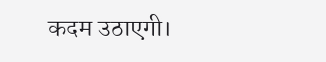कदम उठाएगी।